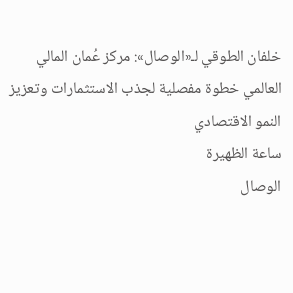خلفان الطوقي لـ«الوصال»: مركز عُمان المالي العالمي خطوة مفصلية لجذب الاستثمارات وتعزيز النمو الاقتصادي
ساعة الظهيرة
الوصال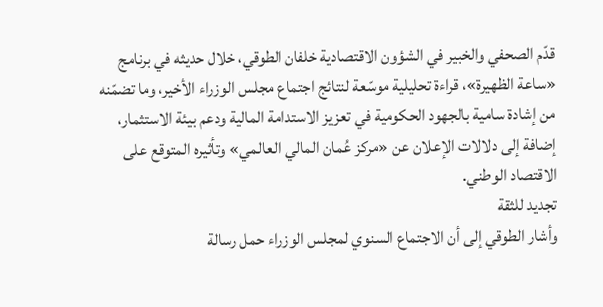قدّم الصحفي والخبير في الشؤون الاقتصادية خلفان الطوقي، خلال حديثه في برنامج «ساعة الظهيرة»، قراءة تحليلية موسّعة لنتائج اجتماع مجلس الوزراء الأخير، وما تضمّنه من إشادة سامية بالجهود الحكومية في تعزيز الاستدامة المالية ودعم بيئة الاستثمار، إضافة إلى دلالات الإعلان عن «مركز عُمان المالي العالمي» وتأثيره المتوقع على الاقتصاد الوطني.
تجديد للثقة
وأشار الطوقي إلى أن الاجتماع السنوي لمجلس الوزراء حمل رسالة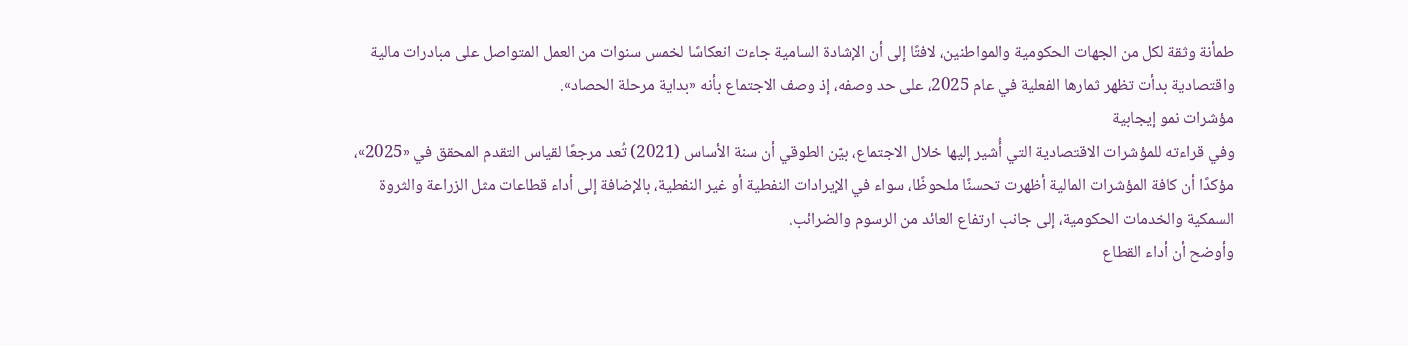طمأنة وثقة لكل من الجهات الحكومية والمواطنين، لافتًا إلى أن الإشادة السامية جاءت انعكاسًا لخمس سنوات من العمل المتواصل على مبادرات مالية واقتصادية بدأت تظهر ثمارها الفعلية في عام 2025، على حد وصفه، إذ وصف الاجتماع بأنه «بداية مرحلة الحصاد».
مؤشرات نمو إيجابية
وفي قراءته للمؤشرات الاقتصادية التي أُشير إليها خلال الاجتماع، بيّن الطوقي أن سنة الأساس (2021) تُعد مرجعًا لقياس التقدم المحقق في «2025»، مؤكدًا أن كافة المؤشرات المالية أظهرت تحسنًا ملحوظًا، سواء في الإيرادات النفطية أو غير النفطية، بالإضافة إلى أداء قطاعات مثل الزراعة والثروة السمكية والخدمات الحكومية، إلى جانب ارتفاع العائد من الرسوم والضرائب.
وأوضح أن أداء القطاع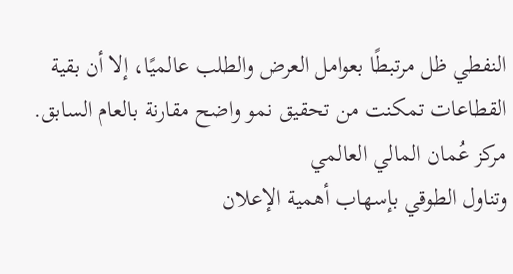النفطي ظل مرتبطًا بعوامل العرض والطلب عالميًا، إلا أن بقية القطاعات تمكنت من تحقيق نمو واضح مقارنة بالعام السابق.
مركز عُمان المالي العالمي
وتناول الطوقي بإسهاب أهمية الإعلان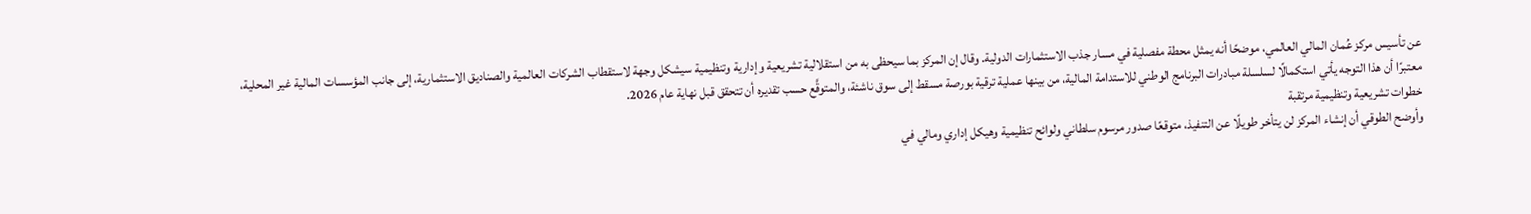عن تأسيس مركز عُمان المالي العالمي، موضحًا أنه يمثل محطة مفصلية في مسار جذب الاستثمارات الدولية. وقال إن المركز بما سيحظى به من استقلالية تشريعية وإدارية وتنظيمية سيشكل وجهة لاستقطاب الشركات العالمية والصناديق الاستثمارية، إلى جانب المؤسسات المالية غير المحلية، معتبرًا أن هذا التوجه يأتي استكمالًا لسلسلة مبادرات البرنامج الوطني للاستدامة المالية، من بينها عملية ترقية بورصة مسقط إلى سوق ناشئة، والمتوقَّع حسب تقديره أن تتحقق قبل نهاية عام 2026.
خطوات تشريعية وتنظيمية مرتقبة
وأوضح الطوقي أن إنشاء المركز لن يتأخر طويلًا عن التنفيذ، متوقعًا صدور مرسوم سلطاني ولوائح تنظيمية وهيكل إداري ومالي في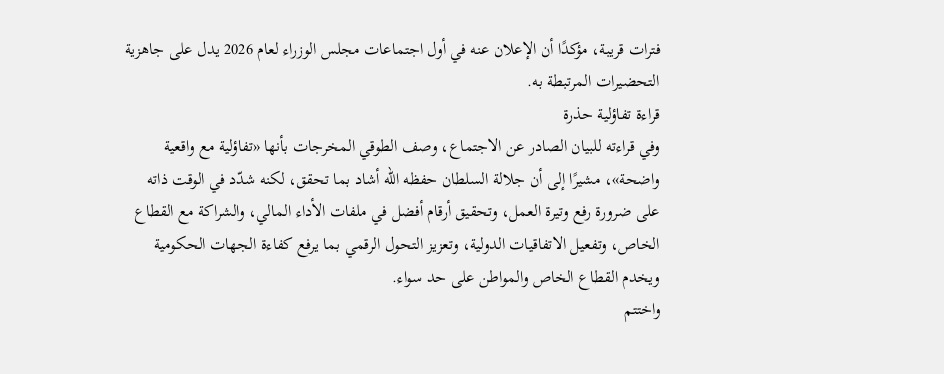فترات قريبة، مؤكدًا أن الإعلان عنه في أول اجتماعات مجلس الوزراء لعام 2026 يدل على جاهزية التحضيرات المرتبطة به.
قراءة تفاؤلية حذرة
وفي قراءته للبيان الصادر عن الاجتماع، وصف الطوقي المخرجات بأنها «تفاؤلية مع واقعية واضحة»، مشيرًا إلى أن جلالة السلطان حفظه الله أشاد بما تحقق، لكنه شدّد في الوقت ذاته على ضرورة رفع وتيرة العمل، وتحقيق أرقام أفضل في ملفات الأداء المالي، والشراكة مع القطاع الخاص، وتفعيل الاتفاقيات الدولية، وتعزيز التحول الرقمي بما يرفع كفاءة الجهات الحكومية ويخدم القطاع الخاص والمواطن على حد سواء.
واختتم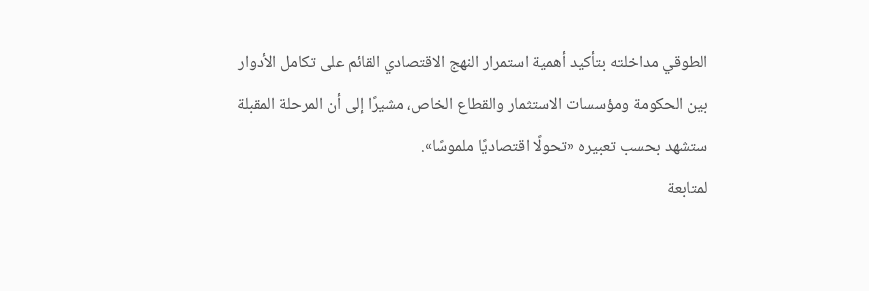الطوقي مداخلته بتأكيد أهمية استمرار النهج الاقتصادي القائم على تكامل الأدوار بين الحكومة ومؤسسات الاستثمار والقطاع الخاص، مشيرًا إلى أن المرحلة المقبلة ستشهد بحسب تعبيره «تحولًا اقتصاديًا ملموسًا».
لمتابعة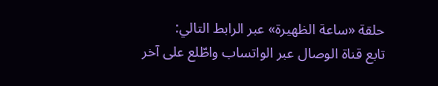حلقة «ساعة الظهيرة» عبر الرابط التالي:
تابع قناة الوصال عبر الواتساب واطّلع على آخر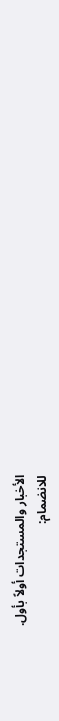الأخبار والمستجدات أولاً بأول.
للانضمام: